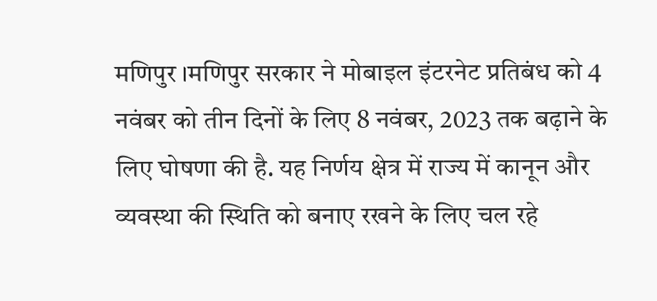मणिपुर ।मणिपुर सरकार ने मोबाइल इंटरनेट प्रतिबंध को 4 नवंबर को तीन दिनों के लिए 8 नवंबर, 2023 तक बढ़ाने के लिए घोषणा की है. यह निर्णय क्षेत्र में राज्य में कानून और व्यवस्था की स्थिति को बनाए रखने के लिए चल रहे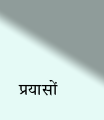प्रयासों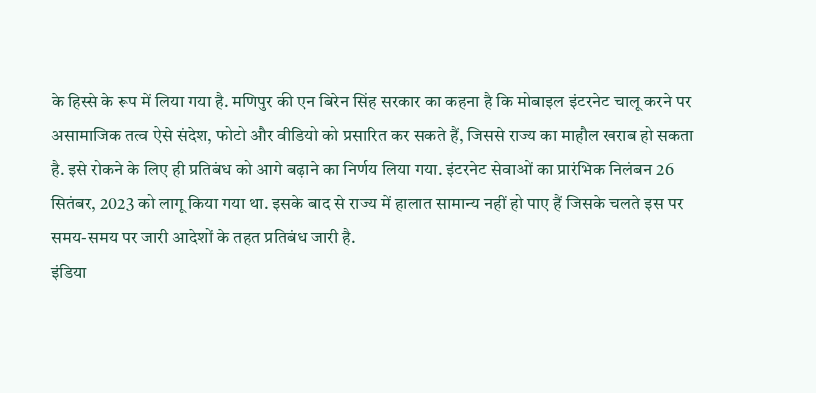के हिस्से के रूप में लिया गया है. मणिपुर की एन बिरेन सिंह सरकार का कहना है कि मोबाइल इंटरनेट चालू करने पर असामाजिक तत्व ऐसे संदेश, फोटो और वीडियो को प्रसारित कर सकते हैं, जिससे राज्य का माहौल खराब हो सकता है. इसे रोकने के लिए ही प्रतिबंध को आगे बढ़ाने का निर्णय लिया गया. इंटरनेट सेवाओं का प्रारंभिक निलंबन 26 सितंबर, 2023 को लागू किया गया था. इसके बाद से राज्य में हालात सामान्य नहीं हो पाए हैं जिसके चलते इस पर समय-समय पर जारी आदेशों के तहत प्रतिबंध जारी है.
इंडिया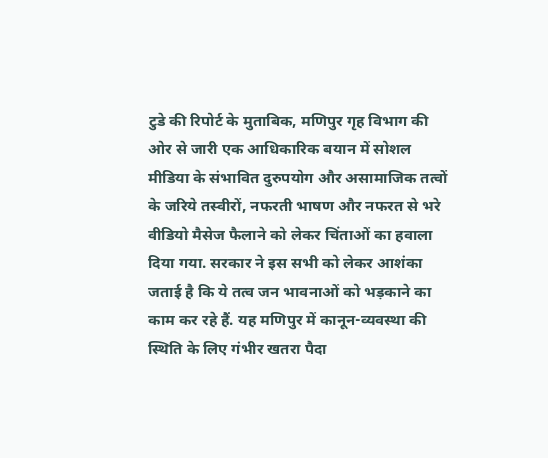टुडे की रिपोर्ट के मुताबिक, मणिपुर गृह विभाग की ओर से जारी एक आधिकारिक बयान में सोशल मीडिया के संभावित दुरुपयोग और असामाजिक तत्वों के जरिये तस्वीरों, नफरती भाषण और नफरत से भरे वीडियो मैसेज फैलाने को लेकर चिंताओं का हवाला दिया गया. सरकार ने इस सभी को लेकर आशंका जताई है कि ये तत्व जन भावनाओं को भड़काने का काम कर रहे हैं. यह मणिपुर में कानून-व्यवस्था की स्थिति के लिए गंभीर खतरा पैदा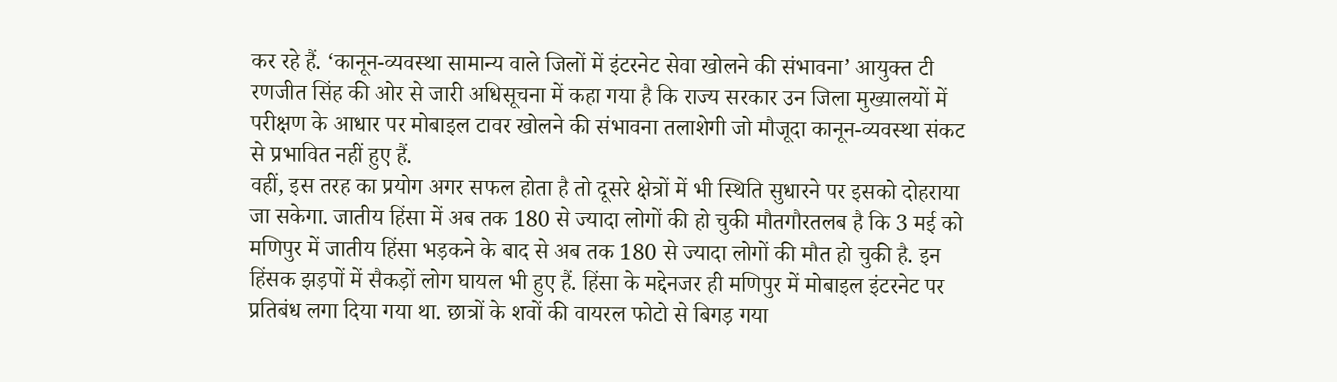कर रहे हैं. ‘कानून-व्यवस्था सामान्य वाले जिलों में इंटरनेट सेवा खोलने की संभावना’ आयुक्त टी रणजीत सिंह की ओर से जारी अधिसूचना में कहा गया है कि राज्य सरकार उन जिला मुख्यालयों में परीक्षण के आधार पर मोबाइल टावर खोलने की संभावना तलाशेगी जो मौजूदा कानून-व्यवस्था संकट से प्रभावित नहीं हुए हैं.
वहीं, इस तरह का प्रयोग अगर सफल होता है तो दूसरे क्षेत्रों में भी स्थिति सुधारने पर इसको दोहराया जा सकेगा. जातीय हिंसा में अब तक 180 से ज्यादा लोगों की हो चुकी मौतगौरतलब है कि 3 मई को मणिपुर में जातीय हिंसा भड़कने के बाद से अब तक 180 से ज्यादा लोगों की मौत हो चुकी है. इन हिंसक झड़पों में सैकड़ों लोग घायल भी हुए हैं. हिंसा के मद्देनजर ही मणिपुर में मोबाइल इंटरनेट पर प्रतिबंध लगा दिया गया था. छात्रों के शवों की वायरल फोटो से बिगड़ गया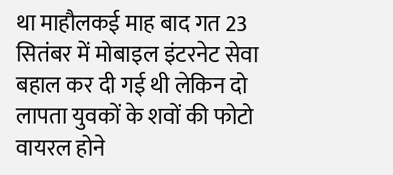था माहौलकई माह बाद गत 23 सितंबर में मोबाइल इंटरनेट सेवा बहाल कर दी गई थी लेकिन दो लापता युवकों के शवों की फोटो वायरल होने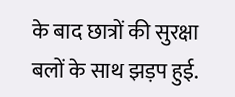के बाद छात्रों की सुरक्षा बलों के साथ झड़प हुई.